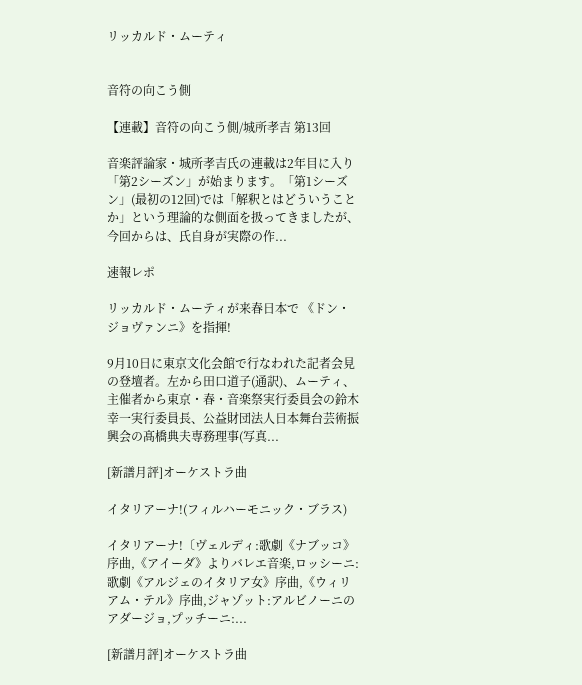リッカルド・ムーティ


音符の向こう側

【連載】音符の向こう側/城所孝吉 第13回

音楽評論家・城所孝吉氏の連載は2年目に入り「第2シーズン」が始まります。「第1シーズン」(最初の12回)では「解釈とはどういうことか」という理論的な側面を扱ってきましたが、今回からは、氏自身が実際の作...

速報レポ

リッカルド・ムーティが来春日本で 《ドン・ジョヴァンニ》を指揮!

9月10日に東京文化会館で行なわれた記者会見の登壇者。左から田口道子(通訳)、ムーティ、主催者から東京・春・音楽祭実行委員会の鈴木幸一実行委員長、公益財団法人日本舞台芸術振興会の髙橋典夫専務理事(写真...

[新譜月評]オーケストラ曲

イタリアーナ!(フィルハーモニック・ブラス)

イタリアーナ!〔ヴェルディ:歌劇《ナブッコ》序曲,《アイーダ》よりバレエ音楽,ロッシーニ:歌劇《アルジェのイタリア女》序曲,《ウィリアム・テル》序曲,ジャゾット:アルビノーニのアダージョ,プッチーニ:...

[新譜月評]オーケストラ曲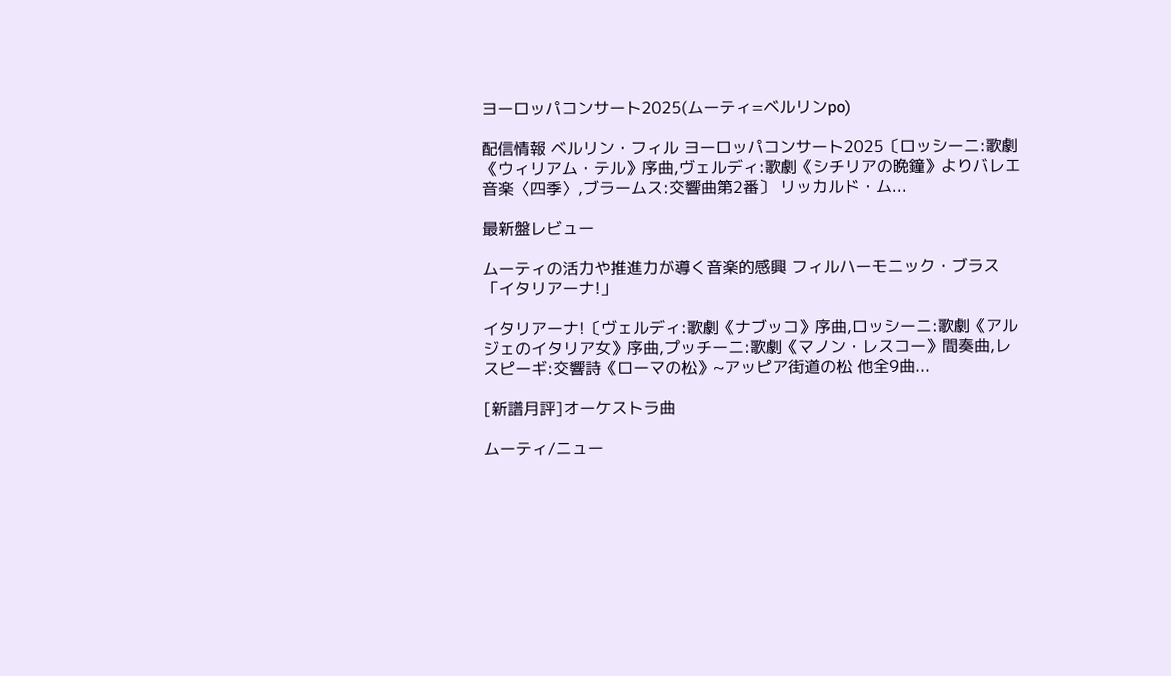ヨーロッパコンサート2025(ムーティ=ベルリンpo)

配信情報 ベルリン・フィル ヨーロッパコンサート2025〔ロッシーニ:歌劇《ウィリアム・テル》序曲,ヴェルディ:歌劇《シチリアの晩鐘》よりバレエ音楽〈四季〉,ブラームス:交響曲第2番〕 リッカルド・ム...

最新盤レビュー

ムーティの活力や推進力が導く音楽的感興 フィルハーモニック・ブラス「イタリアーナ!」

イタリアーナ!〔ヴェルディ:歌劇《ナブッコ》序曲,ロッシーニ:歌劇《アルジェのイタリア女》序曲,プッチーニ:歌劇《マノン・レスコー》間奏曲,レスピーギ:交響詩《ローマの松》~アッピア街道の松 他全9曲...

[新譜月評]オーケストラ曲

ムーティ/ニュー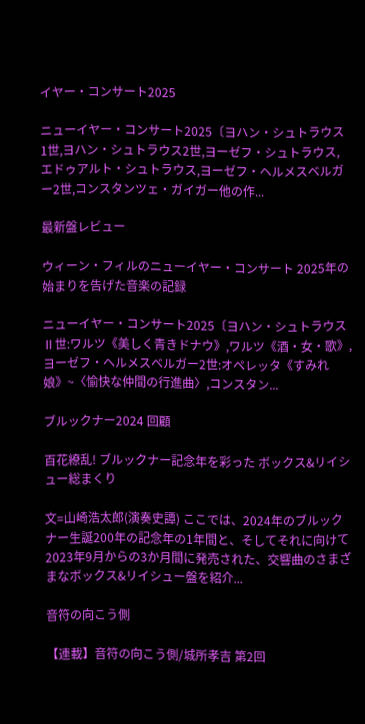イヤー・コンサート2025

ニューイヤー・コンサート2025〔ヨハン・シュトラウス1世,ヨハン・シュトラウス2世,ヨーゼフ・シュトラウス,エドゥアルト・シュトラウス,ヨーゼフ・ヘルメスベルガー2世,コンスタンツェ・ガイガー他の作...

最新盤レビュー

ウィーン・フィルのニューイヤー・コンサート 2025年の始まりを告げた音楽の記録

ニューイヤー・コンサート2025〔ヨハン・シュトラウスⅡ世:ワルツ《美しく青きドナウ》,ワルツ《酒・女・歌》,ヨーゼフ・ヘルメスベルガー2世:オペレッタ《すみれ娘》~〈愉快な仲間の行進曲〉,コンスタン...

ブルックナー2024 回顧

百花繚乱! ブルックナー記念年を彩った ボックス&リイシュー総まくり

文=山崎浩太郎(演奏史譚) ここでは、2024年のブルックナー生誕200年の記念年の1年間と、そしてそれに向けて2023年9月からの3か月間に発売された、交響曲のさまざまなボックス&リイシュー盤を紹介...

音符の向こう側

【連載】音符の向こう側/城所孝吉 第2回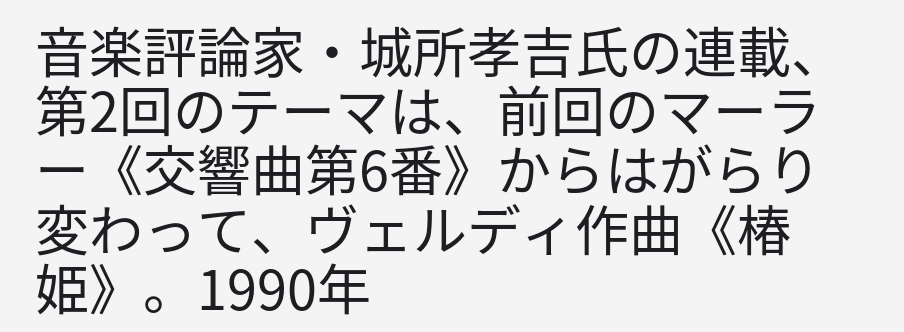音楽評論家・城所孝吉氏の連載、第2回のテーマは、前回のマーラー《交響曲第6番》からはがらり変わって、ヴェルディ作曲《椿姫》。1990年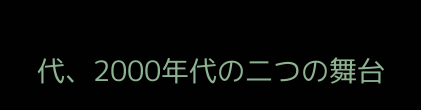代、2000年代の二つの舞台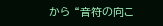から “音符の向こ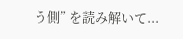う側” を読み解いて...